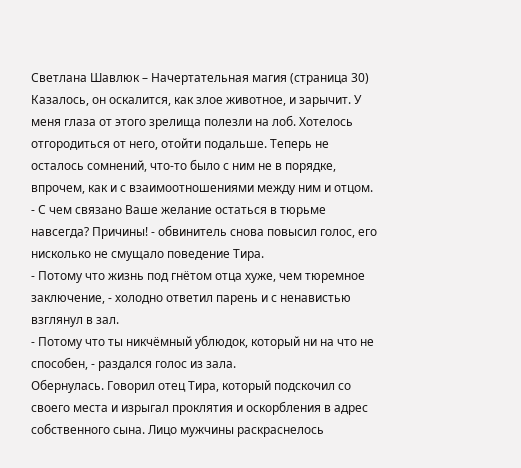Светлана Шавлюк – Начертательная магия (страница 30)
Казалось, он оскалится, как злое животное, и зарычит. У меня глаза от этого зрелища полезли на лоб. Хотелось отгородиться от него, отойти подальше. Теперь не осталось сомнений, что-то было с ним не в порядке, впрочем, как и с взаимоотношениями между ним и отцом.
- С чем связано Ваше желание остаться в тюрьме навсегда? Причины! - обвинитель снова повысил голос, его нисколько не смущало поведение Тира.
- Потому что жизнь под гнётом отца хуже, чем тюремное заключение, - холодно ответил парень и с ненавистью взглянул в зал.
- Потому что ты никчёмный ублюдок, который ни на что не способен, - раздался голос из зала.
Обернулась. Говорил отец Тира, который подскочил со своего места и изрыгал проклятия и оскорбления в адрес собственного сына. Лицо мужчины раскраснелось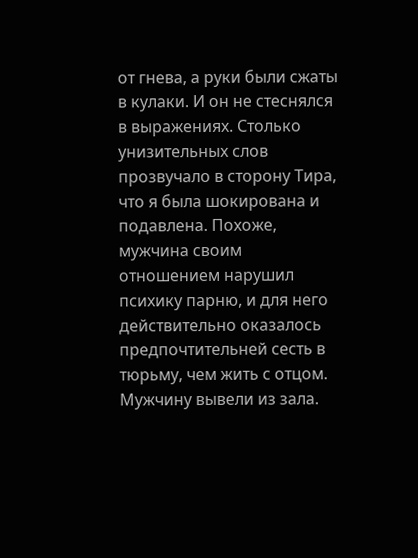от гнева, а руки были сжаты в кулаки. И он не стеснялся в выражениях. Столько унизительных слов прозвучало в сторону Тира, что я была шокирована и подавлена. Похоже, мужчина своим отношением нарушил психику парню, и для него действительно оказалось предпочтительней сесть в тюрьму, чем жить с отцом.
Мужчину вывели из зала.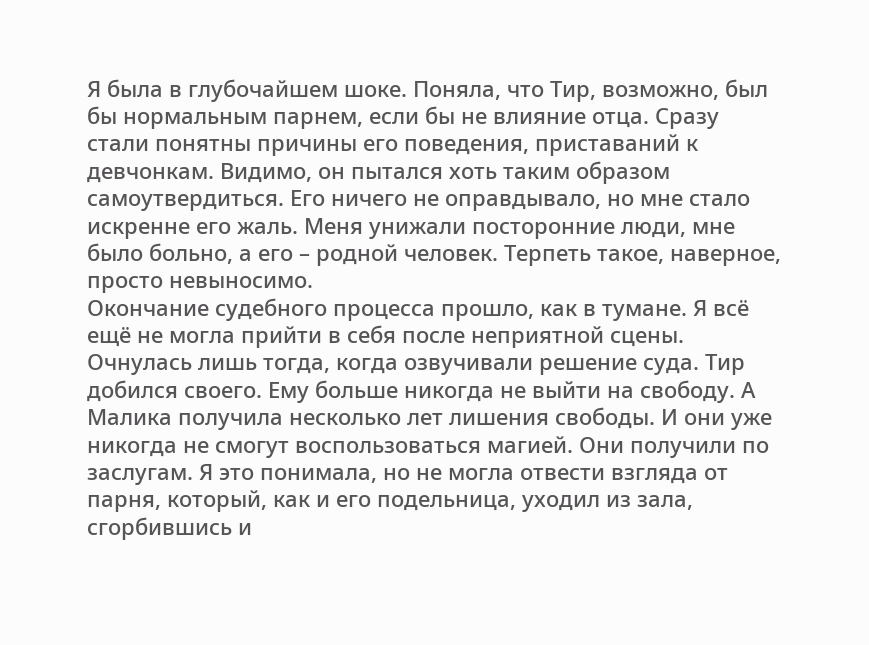Я была в глубочайшем шоке. Поняла, что Тир, возможно, был бы нормальным парнем, если бы не влияние отца. Сразу стали понятны причины его поведения, приставаний к девчонкам. Видимо, он пытался хоть таким образом самоутвердиться. Его ничего не оправдывало, но мне стало искренне его жаль. Меня унижали посторонние люди, мне было больно, а его – родной человек. Терпеть такое, наверное, просто невыносимо.
Окончание судебного процесса прошло, как в тумане. Я всё ещё не могла прийти в себя после неприятной сцены. Очнулась лишь тогда, когда озвучивали решение суда. Тир добился своего. Ему больше никогда не выйти на свободу. А Малика получила несколько лет лишения свободы. И они уже никогда не смогут воспользоваться магией. Они получили по заслугам. Я это понимала, но не могла отвести взгляда от парня, который, как и его подельница, уходил из зала, сгорбившись и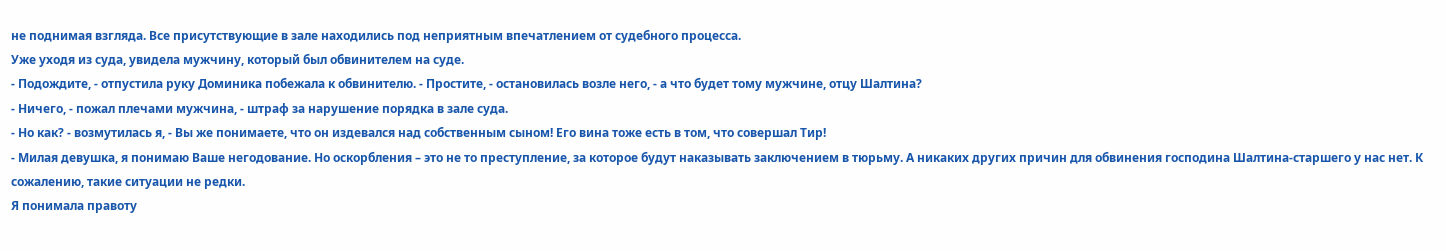не поднимая взгляда. Все присутствующие в зале находились под неприятным впечатлением от судебного процесса.
Уже уходя из суда, увидела мужчину, который был обвинителем на суде.
- Подождите, - отпустила руку Доминика побежала к обвинителю. - Простите, - остановилась возле него, - а что будет тому мужчине, отцу Шалтина?
- Ничего, - пожал плечами мужчина, - штраф за нарушение порядка в зале суда.
- Но как? - возмутилась я, - Вы же понимаете, что он издевался над собственным сыном! Его вина тоже есть в том, что совершал Тир!
- Милая девушка, я понимаю Ваше негодование. Но оскорбления – это не то преступление, за которое будут наказывать заключением в тюрьму. А никаких других причин для обвинения господина Шалтина-старшего у нас нет. К сожалению, такие ситуации не редки.
Я понимала правоту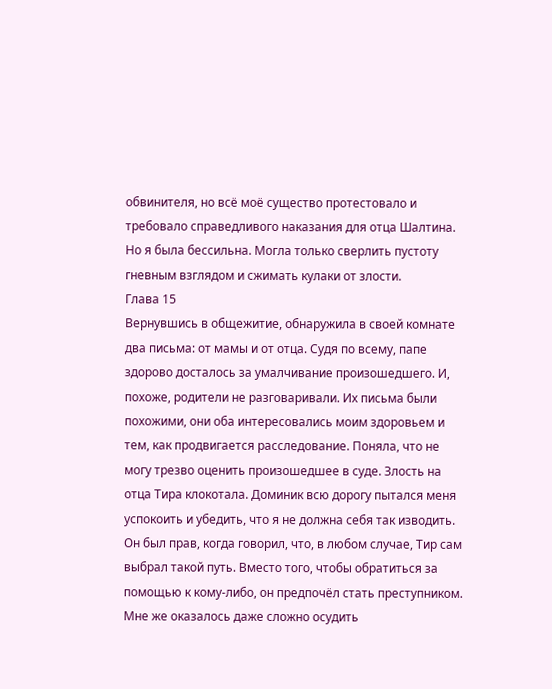обвинителя, но всё моё существо протестовало и требовало справедливого наказания для отца Шалтина. Но я была бессильна. Могла только сверлить пустоту гневным взглядом и сжимать кулаки от злости.
Глава 15
Вернувшись в общежитие, обнаружила в своей комнате два письма: от мамы и от отца. Судя по всему, папе здорово досталось за умалчивание произошедшего. И, похоже, родители не разговаривали. Их письма были похожими, они оба интересовались моим здоровьем и тем, как продвигается расследование. Поняла, что не могу трезво оценить произошедшее в суде. Злость на отца Тира клокотала. Доминик всю дорогу пытался меня успокоить и убедить, что я не должна себя так изводить. Он был прав, когда говорил, что, в любом случае, Тир сам выбрал такой путь. Вместо того, чтобы обратиться за помощью к кому-либо, он предпочёл стать преступником. Мне же оказалось даже сложно осудить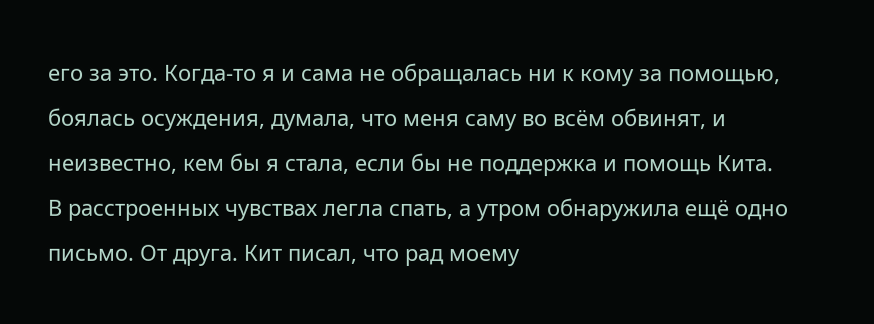его за это. Когда-то я и сама не обращалась ни к кому за помощью, боялась осуждения, думала, что меня саму во всём обвинят, и неизвестно, кем бы я стала, если бы не поддержка и помощь Кита.
В расстроенных чувствах легла спать, а утром обнаружила ещё одно письмо. От друга. Кит писал, что рад моему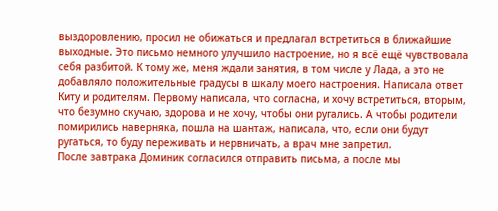выздоровлению, просил не обижаться и предлагал встретиться в ближайшие выходные. Это письмо немного улучшило настроение, но я всё ещё чувствовала себя разбитой. К тому же, меня ждали занятия, в том числе у Лада, а это не добавляло положительные градусы в шкалу моего настроения. Написала ответ Киту и родителям. Первому написала, что согласна, и хочу встретиться, вторым, что безумно скучаю, здорова и не хочу, чтобы они ругались. А чтобы родители помирились наверняка, пошла на шантаж, написала, что, если они будут ругаться, то буду переживать и нервничать, а врач мне запретил.
После завтрака Доминик согласился отправить письма, а после мы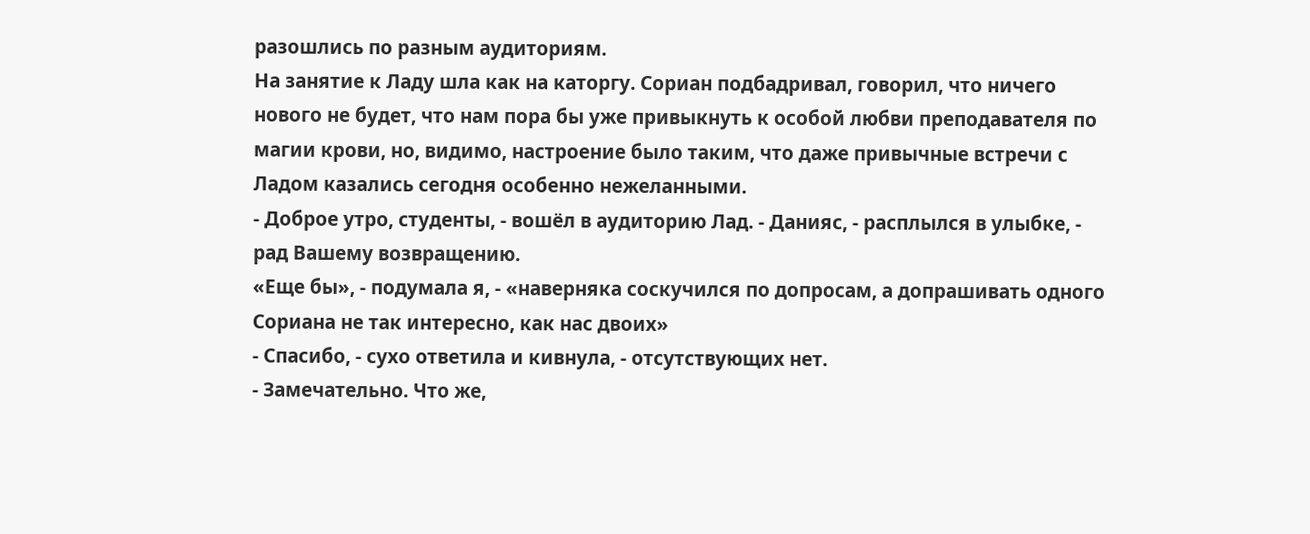разошлись по разным аудиториям.
На занятие к Ладу шла как на каторгу. Сориан подбадривал, говорил, что ничего нового не будет, что нам пора бы уже привыкнуть к особой любви преподавателя по магии крови, но, видимо, настроение было таким, что даже привычные встречи с Ладом казались сегодня особенно нежеланными.
- Доброе утро, студенты, - вошёл в аудиторию Лад. - Данияс, - расплылся в улыбке, - рад Вашему возвращению.
«Еще бы», - подумала я, - «наверняка соскучился по допросам, а допрашивать одного Сориана не так интересно, как нас двоих»
- Спасибо, - сухо ответила и кивнула, - отсутствующих нет.
- Замечательно. Что же,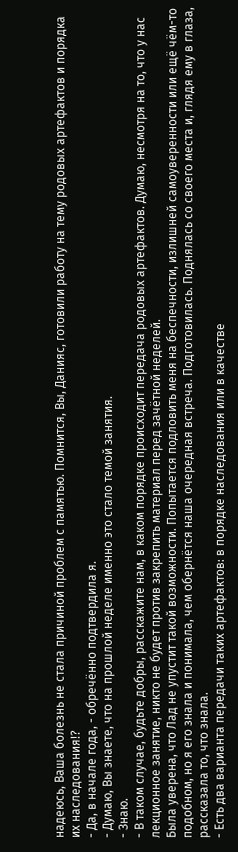надеюсь, Ваша болезнь не стала причиной проблем с памятью. Помнится, Вы, Данияс, готовили работу на тему родовых артефактов и порядка их наследования!?
- Да, в начале года, - обречённо подтвердила я.
- Думаю, Вы знаете, что на прошлой неделе именно это стало темой занятия.
- Знаю.
- В таком случае, будьте добры, расскажите нам, в каком порядке происходит передача родовых артефактов. Думаю, несмотря на то, что у нас лекционное занятие, никто не будет против закрепить материал перед зачётной неделей.
Была уверена, что Лад не упустит такой возможности. Попытается подловить меня на беспечности, излишней самоуверенности или ещё чём-то подобном, но я его знала и понимала, чем обернётся наша очередная встреча. Подготовилась. Поднялась со своего места и, глядя ему в глаза, рассказала то, что знала.
- Есть два варианта передачи таких артефактов: в порядке наследования или в качестве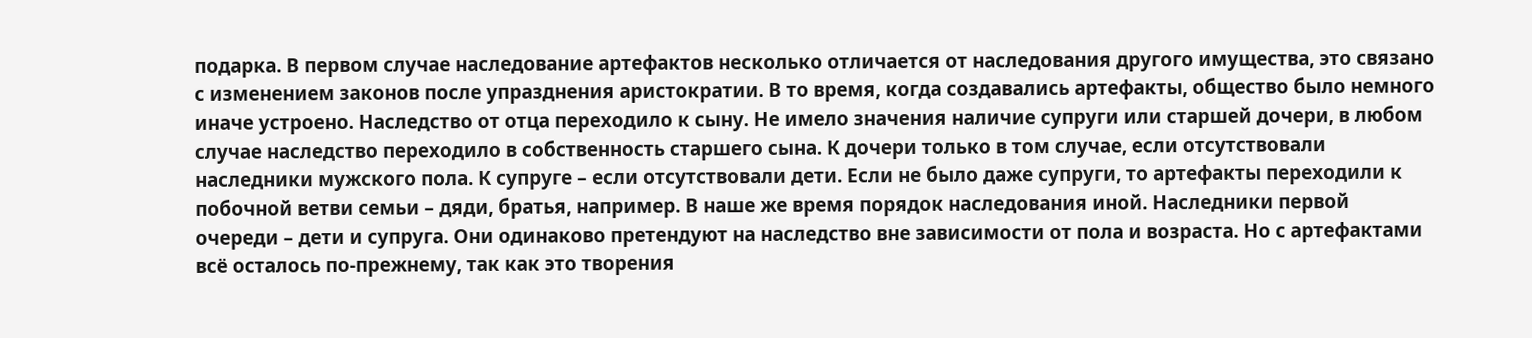подарка. В первом случае наследование артефактов несколько отличается от наследования другого имущества, это связано с изменением законов после упразднения аристократии. В то время, когда создавались артефакты, общество было немного иначе устроено. Наследство от отца переходило к сыну. Не имело значения наличие супруги или старшей дочери, в любом случае наследство переходило в собственность старшего сына. К дочери только в том случае, если отсутствовали наследники мужского пола. К супруге – если отсутствовали дети. Если не было даже супруги, то артефакты переходили к побочной ветви семьи – дяди, братья, например. В наше же время порядок наследования иной. Наследники первой очереди – дети и супруга. Они одинаково претендуют на наследство вне зависимости от пола и возраста. Но с артефактами всё осталось по-прежнему, так как это творения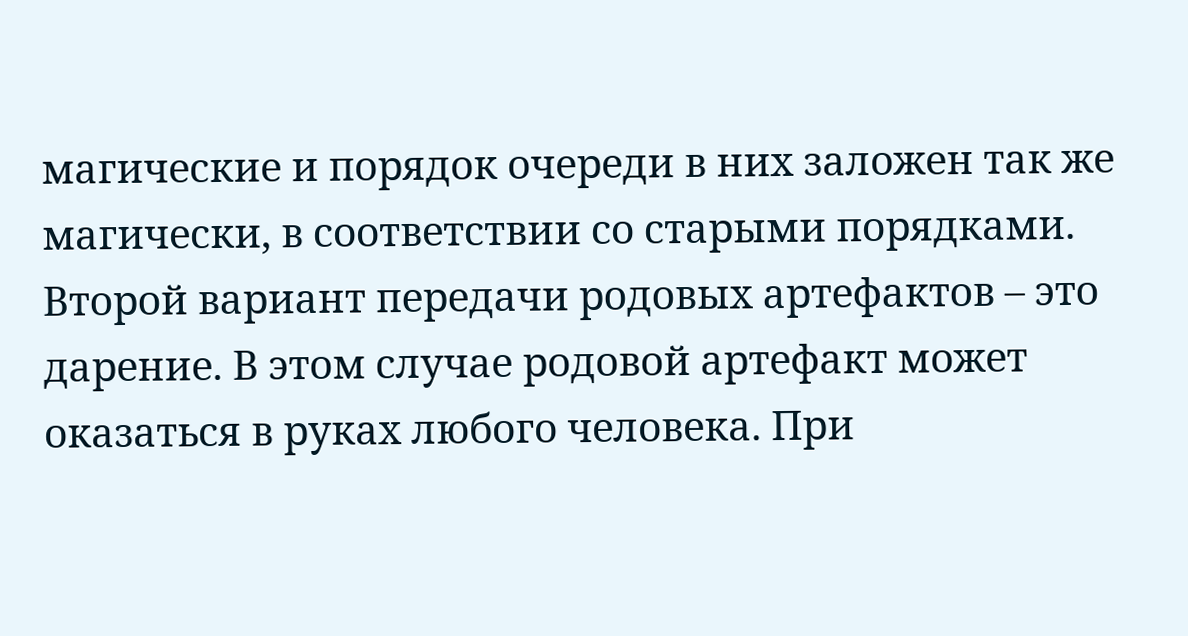магические и порядок очереди в них заложен так же магически, в соответствии со старыми порядками. Второй вариант передачи родовых артефактов – это дарение. В этом случае родовой артефакт может оказаться в руках любого человека. При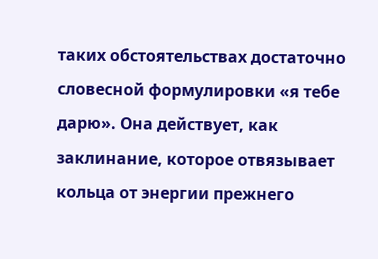таких обстоятельствах достаточно словесной формулировки «я тебе дарю». Она действует, как заклинание, которое отвязывает кольца от энергии прежнего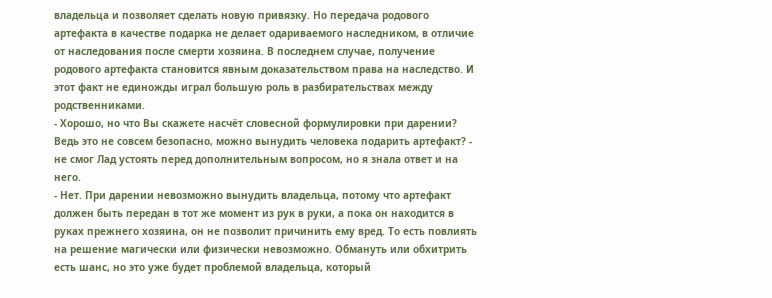владельца и позволяет сделать новую привязку. Но передача родового артефакта в качестве подарка не делает одариваемого наследником, в отличие от наследования после смерти хозяина. В последнем случае, получение родового артефакта становится явным доказательством права на наследство. И этот факт не единожды играл большую роль в разбирательствах между родственниками.
- Хорошо, но что Вы скажете насчёт словесной формулировки при дарении? Ведь это не совсем безопасно, можно вынудить человека подарить артефакт? - не смог Лад устоять перед дополнительным вопросом, но я знала ответ и на него.
- Нет. При дарении невозможно вынудить владельца, потому что артефакт должен быть передан в тот же момент из рук в руки, а пока он находится в руках прежнего хозяина, он не позволит причинить ему вред. То есть повлиять на решение магически или физически невозможно. Обмануть или обхитрить есть шанс, но это уже будет проблемой владельца, который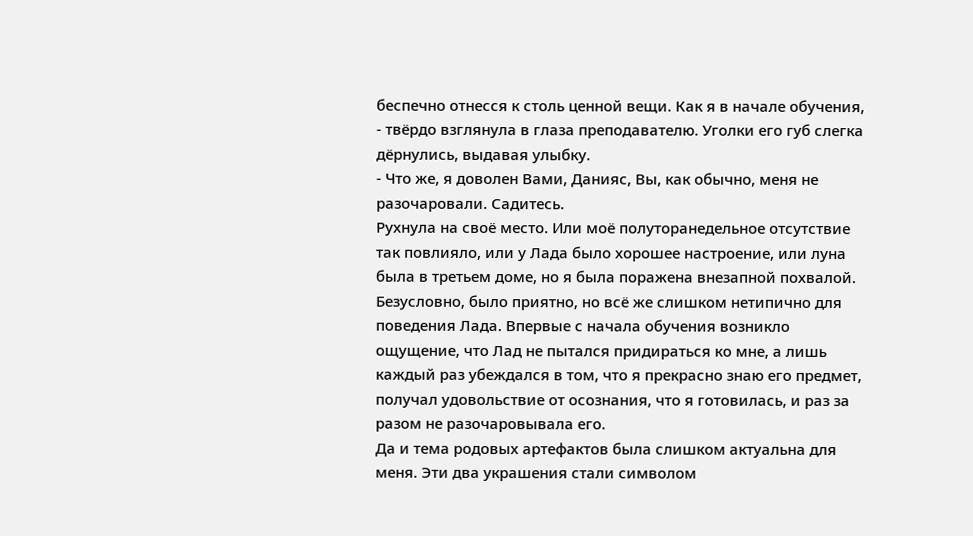беспечно отнесся к столь ценной вещи. Как я в начале обучения, - твёрдо взглянула в глаза преподавателю. Уголки его губ слегка дёрнулись, выдавая улыбку.
- Что же, я доволен Вами, Данияс, Вы, как обычно, меня не разочаровали. Садитесь.
Рухнула на своё место. Или моё полуторанедельное отсутствие так повлияло, или у Лада было хорошее настроение, или луна была в третьем доме, но я была поражена внезапной похвалой. Безусловно, было приятно, но всё же слишком нетипично для поведения Лада. Впервые с начала обучения возникло ощущение, что Лад не пытался придираться ко мне, а лишь каждый раз убеждался в том, что я прекрасно знаю его предмет, получал удовольствие от осознания, что я готовилась, и раз за разом не разочаровывала его.
Да и тема родовых артефактов была слишком актуальна для меня. Эти два украшения стали символом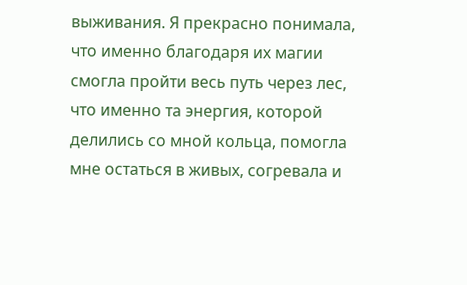выживания. Я прекрасно понимала, что именно благодаря их магии смогла пройти весь путь через лес, что именно та энергия, которой делились со мной кольца, помогла мне остаться в живых, согревала и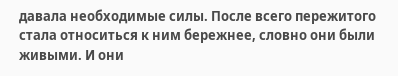давала необходимые силы. После всего пережитого стала относиться к ним бережнее, словно они были живыми. И они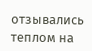отзывались теплом на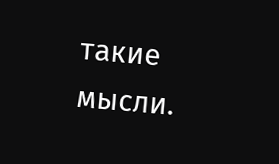такие мысли.